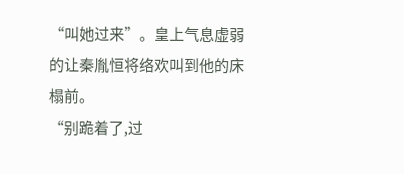“叫她过来”。皇上气息虚弱的让秦胤恒将络欢叫到他的床榻前。
“别跪着了,过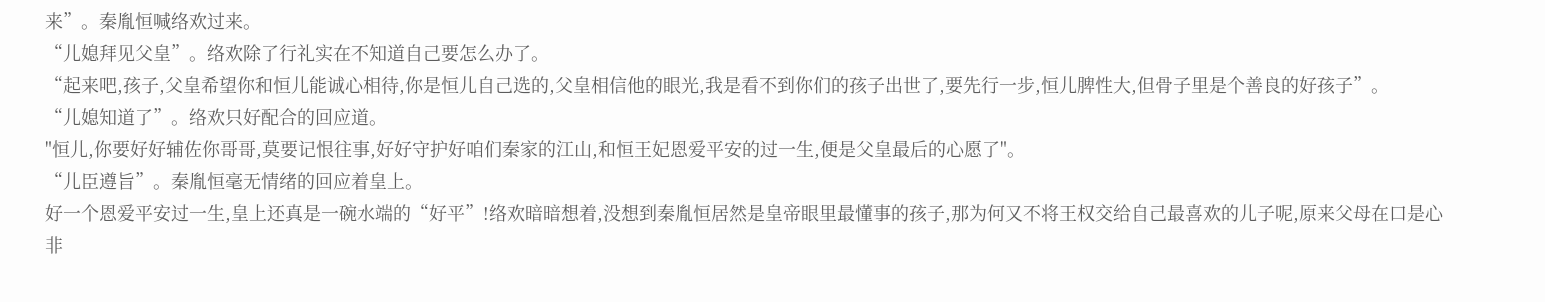来”。秦胤恒喊络欢过来。
“儿媳拜见父皇”。络欢除了行礼实在不知道自己要怎么办了。
“起来吧,孩子,父皇希望你和恒儿能诚心相待,你是恒儿自己选的,父皇相信他的眼光,我是看不到你们的孩子出世了,要先行一步,恒儿脾性大,但骨子里是个善良的好孩子”。
“儿媳知道了”。络欢只好配合的回应道。
"恒儿,你要好好辅佐你哥哥,莫要记恨往事,好好守护好咱们秦家的江山,和恒王妃恩爱平安的过一生,便是父皇最后的心愿了"。
“儿臣遵旨”。秦胤恒毫无情绪的回应着皇上。
好一个恩爱平安过一生,皇上还真是一碗水端的“好平”!络欢暗暗想着,没想到秦胤恒居然是皇帝眼里最懂事的孩子,那为何又不将王权交给自己最喜欢的儿子呢,原来父母在口是心非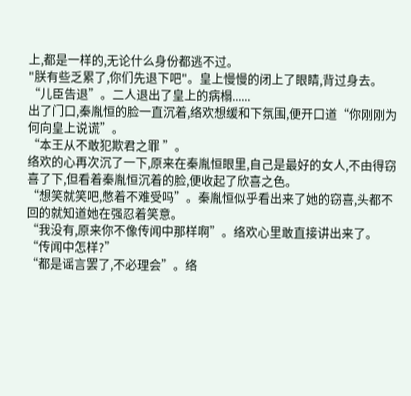上,都是一样的,无论什么身份都逃不过。
"朕有些乏累了,你们先退下吧"。皇上慢慢的闭上了眼睛,背过身去。
“儿臣告退”。二人退出了皇上的病榻......
出了门口,秦胤恒的脸一直沉着,络欢想缓和下氛围,便开口道“你刚刚为何向皇上说谎”。
“本王从不敢犯欺君之罪 ”。
络欢的心再次沉了一下,原来在秦胤恒眼里,自己是最好的女人,不由得窃喜了下,但看着秦胤恒沉着的脸,便收起了欣喜之色。
“想笑就笑吧,憋着不难受吗”。秦胤恒似乎看出来了她的窃喜,头都不回的就知道她在强忍着笑意。
“我没有,原来你不像传闻中那样啊”。络欢心里敢直接讲出来了。
“传闻中怎样?”
“都是谣言罢了,不必理会”。络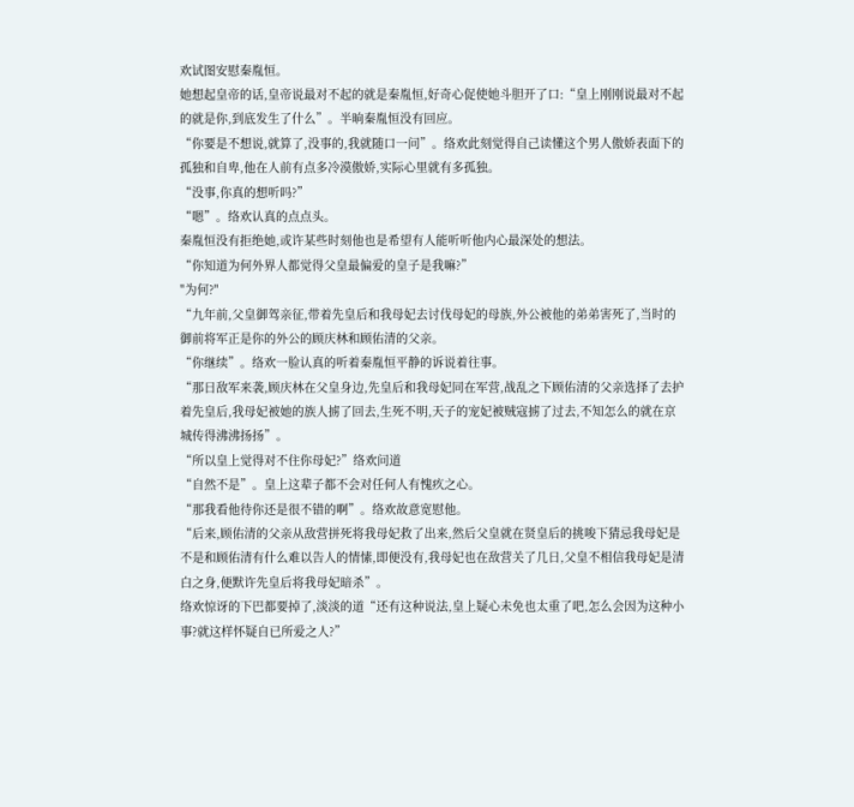欢试图安慰秦胤恒。
她想起皇帝的话,皇帝说最对不起的就是秦胤恒,好奇心促使她斗胆开了口:“皇上刚刚说最对不起的就是你,到底发生了什么”。半晌秦胤恒没有回应。
“你要是不想说,就算了,没事的,我就随口一问”。络欢此刻觉得自己读懂这个男人傲娇表面下的孤独和自卑,他在人前有点多冷漠傲娇,实际心里就有多孤独。
“没事,你真的想听吗?”
“嗯”。络欢认真的点点头。
秦胤恒没有拒绝她,或许某些时刻他也是希望有人能听听他内心最深处的想法。
“你知道为何外界人都觉得父皇最偏爱的皇子是我嘛?”
"为何?"
“九年前,父皇御驾亲征,带着先皇后和我母妃去讨伐母妃的母族,外公被他的弟弟害死了,当时的御前将军正是你的外公的顾庆林和顾佑清的父亲。
“你继续”。络欢一脸认真的听着秦胤恒平静的诉说着往事。
“那日敌军来袭,顾庆林在父皇身边,先皇后和我母妃同在军营,战乱之下顾佑清的父亲选择了去护着先皇后,我母妃被她的族人掳了回去,生死不明,天子的宠妃被贼寇掳了过去,不知怎么的就在京城传得沸沸扬扬”。
“所以皇上觉得对不住你母妃?”络欢问道
“自然不是”。皇上这辈子都不会对任何人有愧疚之心。
“那我看他待你还是很不错的啊”。络欢故意宽慰他。
“后来,顾佑清的父亲从敌营拼死将我母妃救了出来,然后父皇就在贤皇后的挑唆下猜忌我母妃是不是和顾佑清有什么难以告人的情愫,即便没有,我母妃也在敌营关了几日,父皇不相信我母妃是清白之身,便默许先皇后将我母妃暗杀”。
络欢惊讶的下巴都要掉了,淡淡的道“还有这种说法,皇上疑心未免也太重了吧,怎么会因为这种小事?就这样怀疑自已所爱之人?”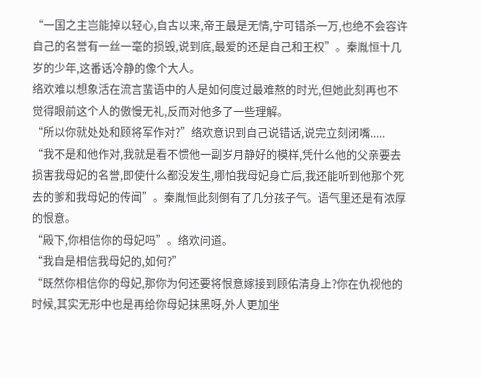“一国之主岂能掉以轻心,自古以来,帝王最是无情,宁可错杀一万,也绝不会容许自己的名誉有一丝一毫的损毁,说到底,最爱的还是自己和王权”。秦胤恒十几岁的少年,这番话冷静的像个大人。
络欢难以想象活在流言蜚语中的人是如何度过最难熬的时光,但她此刻再也不觉得眼前这个人的傲慢无礼,反而对他多了一些理解。
“所以你就处处和顾将军作对?”络欢意识到自己说错话,说完立刻闭嘴.....
“我不是和他作对,我就是看不惯他一副岁月静好的模样,凭什么他的父亲要去损害我母妃的名誉,即使什么都没发生,哪怕我母妃身亡后,我还能听到他那个死去的爹和我母妃的传闻”。秦胤恒此刻倒有了几分孩子气。语气里还是有浓厚的恨意。
“殿下,你相信你的母妃吗”。络欢问道。
“我自是相信我母妃的,如何?”
“既然你相信你的母妃,那你为何还要将恨意嫁接到顾佑清身上?你在仇视他的时候,其实无形中也是再给你母妃抹黑呀,外人更加坐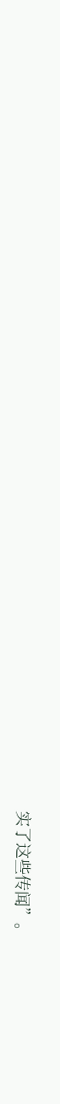实了这些传闻”。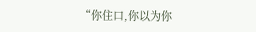“你住口,你以为你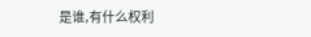是谁,有什么权利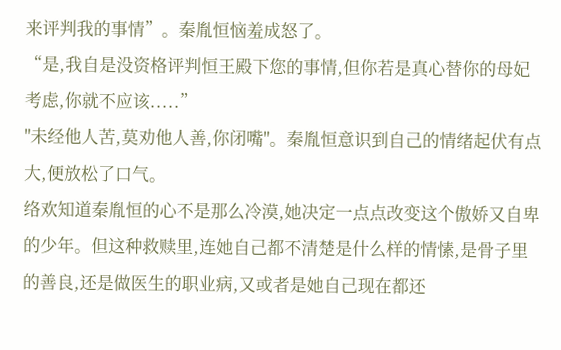来评判我的事情”。秦胤恒恼羞成怒了。
“是,我自是没资格评判恒王殿下您的事情,但你若是真心替你的母妃考虑,你就不应该.....”
"未经他人苦,莫劝他人善,你闭嘴"。秦胤恒意识到自己的情绪起伏有点大,便放松了口气。
络欢知道秦胤恒的心不是那么冷漠,她决定一点点改变这个傲娇又自卑的少年。但这种救赎里,连她自己都不清楚是什么样的情愫,是骨子里的善良,还是做医生的职业病,又或者是她自己现在都还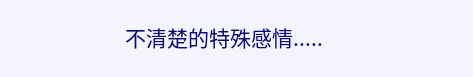不清楚的特殊感情.....